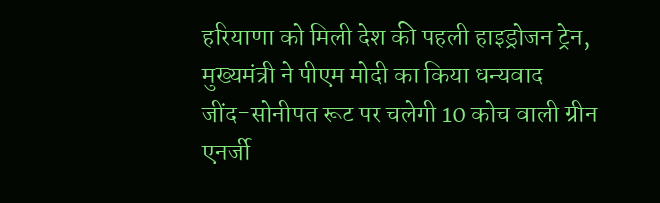हरियाणा को मिली देश की पहली हाइड्रोजन ट्रेन, मुख्यमंत्री ने पीएम मोदी का किया धन्यवाद
जींद-सोनीपत रूट पर चलेगी 10 कोच वाली ग्रीन एनर्जी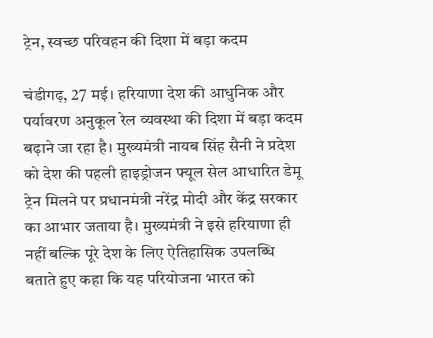ट्रेन, स्वच्छ परिवहन की दिशा में बड़ा कदम

चंडीगढ़, 27 मई। हरियाणा देश की आधुनिक और पर्यावरण अनुकूल रेल व्यवस्था की दिशा में बड़ा कदम बढ़ाने जा रहा है। मुख्यमंत्री नायब सिंह सैनी ने प्रदेश को देश की पहली हाइड्रोजन फ्यूल सेल आधारित डेमू ट्रेन मिलने पर प्रधानमंत्री नरेंद्र मोदी और केंद्र सरकार का आभार जताया है। मुख्यमंत्री ने इसे हरियाणा ही नहीं बल्कि पूरे देश के लिए ऐतिहासिक उपलब्धि बताते हुए कहा कि यह परियोजना भारत को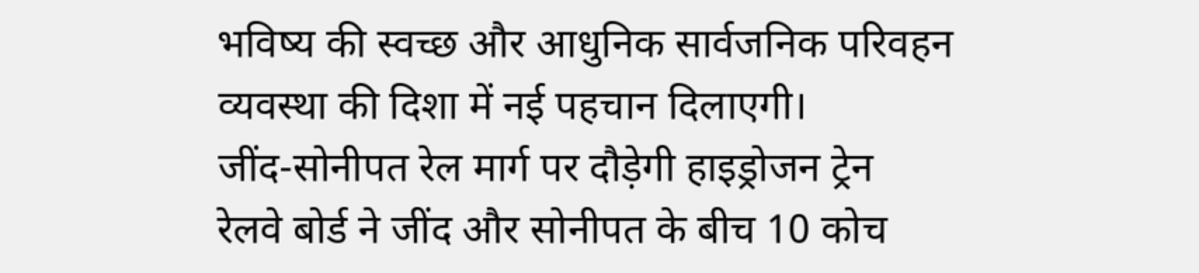भविष्य की स्वच्छ और आधुनिक सार्वजनिक परिवहन व्यवस्था की दिशा में नई पहचान दिलाएगी।
जींद-सोनीपत रेल मार्ग पर दौड़ेगी हाइड्रोजन ट्रेन
रेलवे बोर्ड ने जींद और सोनीपत के बीच 10 कोच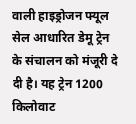वाली हाइड्रोजन फ्यूल सेल आधारित डेमू ट्रेन के संचालन को मंजूरी दे दी है। यह ट्रेन 1200 किलोवाट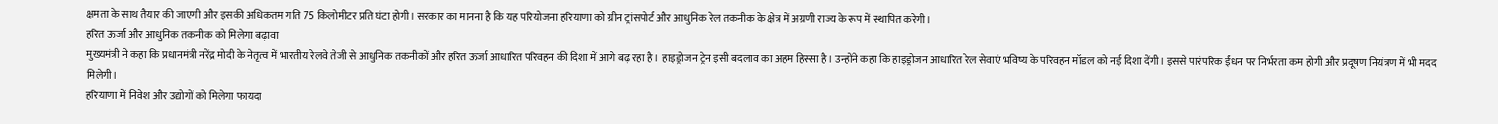क्षमता के साथ तैयार की जाएगी और इसकी अधिकतम गति 75 किलोमीटर प्रति घंटा होगी। सरकार का मानना है कि यह परियोजना हरियाणा को ग्रीन ट्रांसपोर्ट और आधुनिक रेल तकनीक के क्षेत्र में अग्रणी राज्य के रूप में स्थापित करेगी।
हरित ऊर्जा और आधुनिक तकनीक को मिलेगा बढ़ावा
मुख्यमंत्री ने कहा कि प्रधानमंत्री नरेंद्र मोदी के नेतृत्व में भारतीय रेलवे तेजी से आधुनिक तकनीकों और हरित ऊर्जा आधारित परिवहन की दिशा में आगे बढ़ रहा है। हाइड्रोजन ट्रेन इसी बदलाव का अहम हिस्सा है। उन्होंने कहा कि हाइड्रोजन आधारित रेल सेवाएं भविष्य के परिवहन मॉडल को नई दिशा देंगी। इससे पारंपरिक ईंधन पर निर्भरता कम होगी और प्रदूषण नियंत्रण में भी मदद मिलेगी।
हरियाणा में निवेश और उद्योगों को मिलेगा फायदा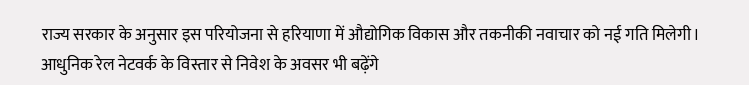राज्य सरकार के अनुसार इस परियोजना से हरियाणा में औद्योगिक विकास और तकनीकी नवाचार को नई गति मिलेगी। आधुनिक रेल नेटवर्क के विस्तार से निवेश के अवसर भी बढ़ेंगे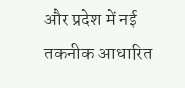और प्रदेश में नई तकनीक आधारित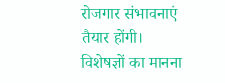रोजगार संभावनाएं तैयार होंगी। विशेषज्ञों का मानना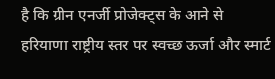है कि ग्रीन एनर्जी प्रोजेक्ट्स के आने से हरियाणा राष्ट्रीय स्तर पर स्वच्छ ऊर्जा और स्मार्ट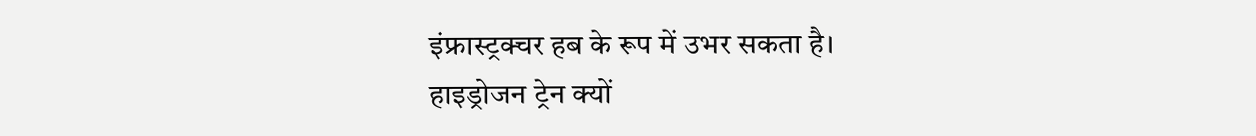इंफ्रास्ट्रक्चर हब के रूप में उभर सकता है।
हाइड्रोजन ट्रेन क्यों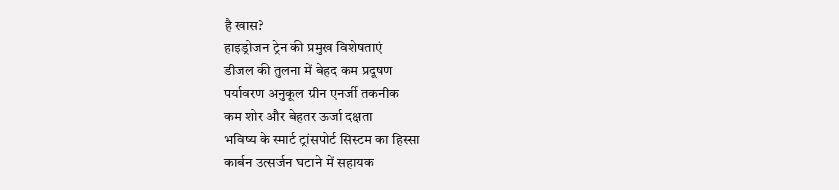है खास?
हाइड्रोजन ट्रेन की प्रमुख विशेषताएं
डीजल की तुलना में बेहद कम प्रदूषण
पर्यावरण अनुकूल ग्रीन एनर्जी तकनीक
कम शोर और बेहतर ऊर्जा दक्षता
भविष्य के स्मार्ट ट्रांसपोर्ट सिस्टम का हिस्सा
कार्बन उत्सर्जन घटाने में सहायक